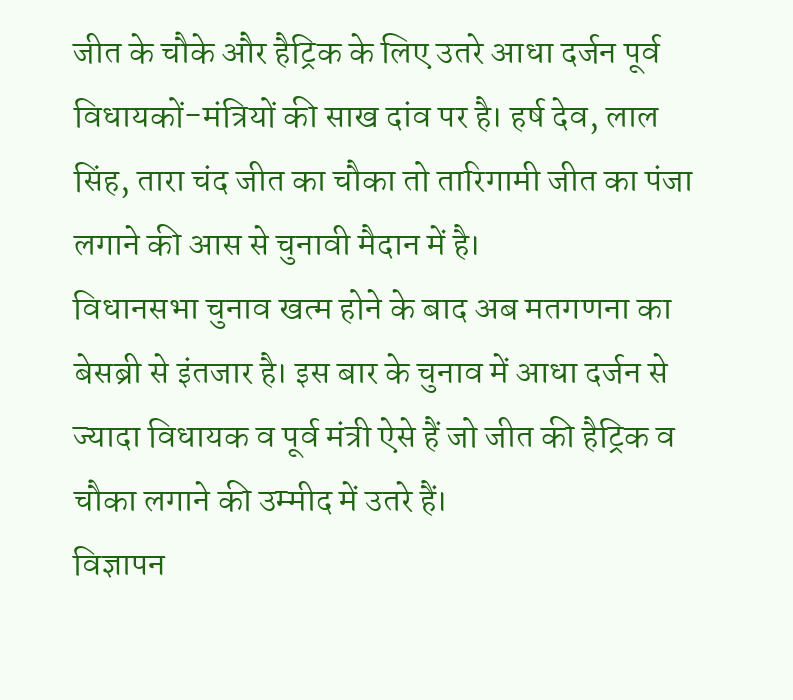जीत के चौके और हैट्रिक के लिए उतरे आधा दर्जन पूर्व विधायकों-मंत्रियों की साख दांव पर है। हर्ष देव, लाल सिंह, तारा चंद जीत का चौका तो तारिगामी जीत का पंजा लगाने की आस से चुनावी मैदान में है।
विधानसभा चुनाव खत्म होने के बाद अब मतगणना का बेसब्री से इंतजार है। इस बार के चुनाव में आधा दर्जन से ज्यादा विधायक व पूर्व मंत्री ऐसे हैं जो जीत की हैट्रिक व चौका लगाने की उम्मीद में उतरे हैं।
विज्ञापन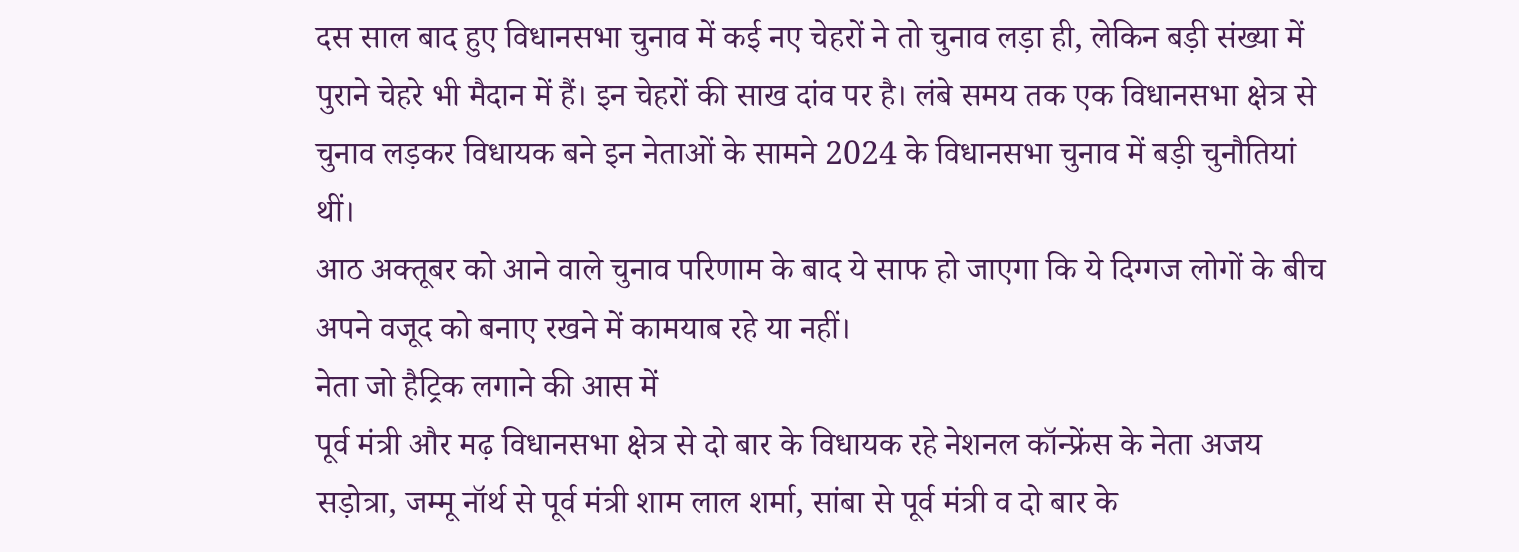दस साल बाद हुए विधानसभा चुनाव में कई नए चेहरों ने तो चुनाव लड़ा ही, लेकिन बड़ी संख्या में पुराने चेहरे भी मैदान में हैं। इन चेहरों की साख दांव पर है। लंबे समय तक एक विधानसभा क्षेत्र से चुनाव लड़कर विधायक बने इन नेताओं के सामने 2024 के विधानसभा चुनाव में बड़ी चुनौतियां थीं।
आठ अक्तूबर को आने वाले चुनाव परिणाम के बाद ये साफ हो जाएगा कि ये दिग्गज लोगों के बीच अपने वजूद को बनाए रखने में कामयाब रहे या नहीं।
नेता जो हैट्रिक लगाने की आस में
पूर्व मंत्री और मढ़ विधानसभा क्षेत्र से दो बार के विधायक रहे नेशनल कॉन्फ्रेंस के नेता अजय सड़ोत्रा, जम्मू नॉर्थ से पूर्व मंत्री शाम लाल शर्मा, सांबा से पूर्व मंत्री व दो बार के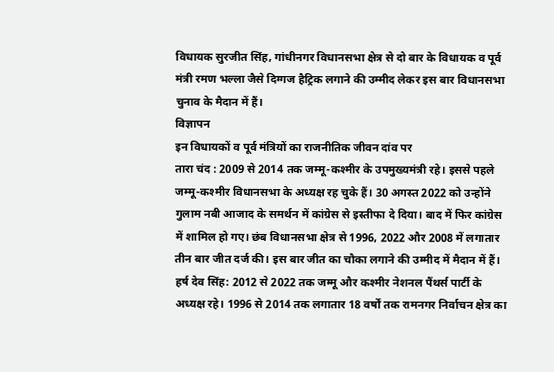विधायक सुरजीत सिंह, गांधीनगर विधानसभा क्षेत्र से दो बार के विधायक व पूर्व मंत्री रमण भल्ला जैसे दिग्गज हैट्रिक लगाने की उम्मीद लेकर इस बार विधानसभा चुनाव के मैदान में हैं।
विज्ञापन
इन विधायकों व पूर्व मंत्रियों का राजनीतिक जीवन दांव पर
तारा चंद : 2009 से 2014 तक जम्मू-कश्मीर के उपमुख्यमंत्री रहे। इससे पहले जम्मू-कश्मीर विधानसभा के अध्यक्ष रह चुके हैं। 30 अगस्त 2022 को उन्होंने गुलाम नबी आजाद के समर्थन में कांग्रेस से इस्तीफा दे दिया। बाद में फिर कांग्रेस में शामिल हो गए। छंब विधानसभा क्षेत्र से 1996, 2022 और 2008 में लगातार तीन बार जीत दर्ज की। इस बार जीत का चौका लगाने की उम्मीद में मैदान में हैं।
हर्ष देव सिंह: 2012 से 2022 तक जम्मू और कश्मीर नेशनल पैंथर्स पार्टी के अध्यक्ष रहे। 1996 से 2014 तक लगातार 18 वर्षों तक रामनगर निर्वाचन क्षेत्र का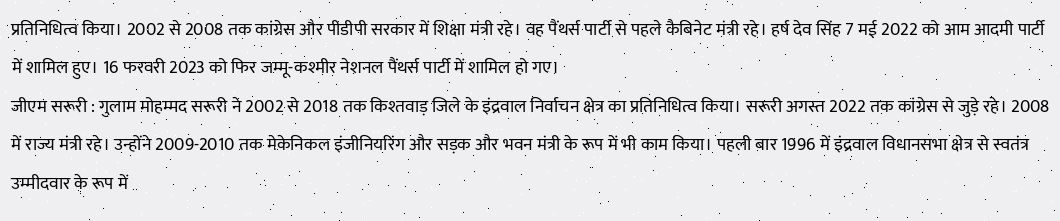प्रतिनिधित्व किया। 2002 से 2008 तक कांग्रेस और पीडीपी सरकार में शिक्षा मंत्री रहे। वह पैंथर्स पार्टी से पहले कैबिनेट मंत्री रहे। हर्ष देव सिंह 7 मई 2022 को आम आदमी पार्टी में शामिल हुए। 16 फरवरी 2023 को फिर जम्मू-कश्मीर नेशनल पैंथर्स पार्टी में शामिल हो गए।
जीएम सरूरी : गुलाम मोहम्मद सरूरी ने 2002 से 2018 तक किश्तवाड़ जिले के इंद्रवाल निर्वाचन क्षेत्र का प्रतिनिधित्व किया। सरूरी अगस्त 2022 तक कांग्रेस से जुड़े रहे। 2008 में राज्य मंत्री रहे। उन्होंने 2009-2010 तक मेकेनिकल इंजीनियरिंग और सड़क और भवन मंत्री के रूप में भी काम किया। पहली बार 1996 में इंद्रवाल विधानसभा क्षेत्र से स्वतंत्र उम्मीदवार के रूप में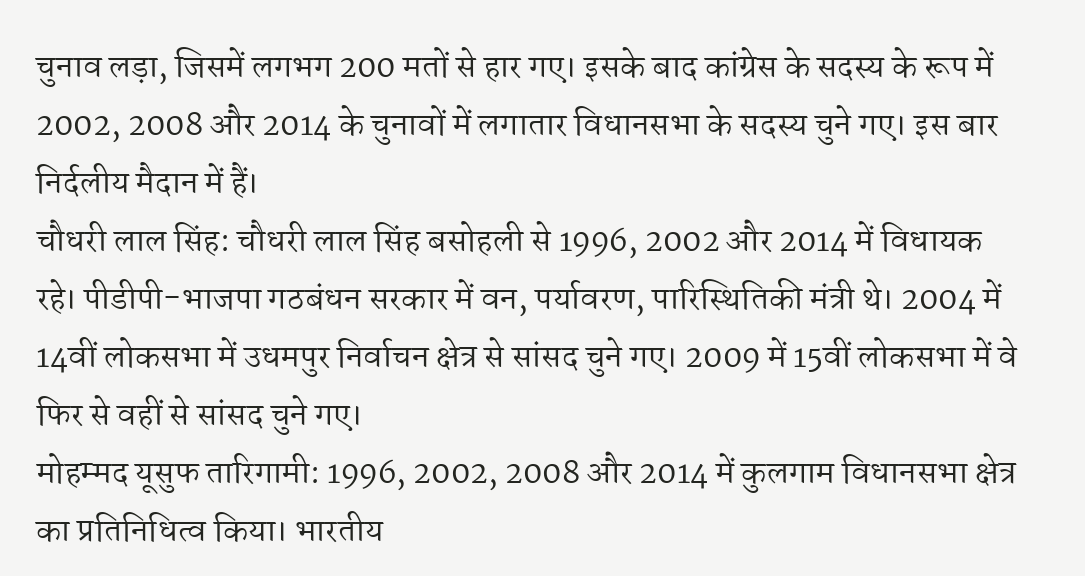चुनाव लड़ा, जिसमें लगभग 200 मतों से हार गए। इसके बाद कांग्रेस के सदस्य के रूप में 2002, 2008 और 2014 के चुनावों में लगातार विधानसभा के सदस्य चुने गए। इस बार निर्दलीय मैदान में हैं।
चौधरी लाल सिंह: चौधरी लाल सिंह बसोहली से 1996, 2002 और 2014 में विधायक रहे। पीडीपी-भाजपा गठबंधन सरकार में वन, पर्यावरण, पारिस्थितिकी मंत्री थे। 2004 में 14वीं लोकसभा में उधमपुर निर्वाचन क्षेत्र से सांसद चुने गए। 2009 में 15वीं लोकसभा में वे फिर से वहीं से सांसद चुने गए।
मोहम्मद यूसुफ तारिगामी: 1996, 2002, 2008 और 2014 में कुलगाम विधानसभा क्षेत्र का प्रतिनिधित्व किया। भारतीय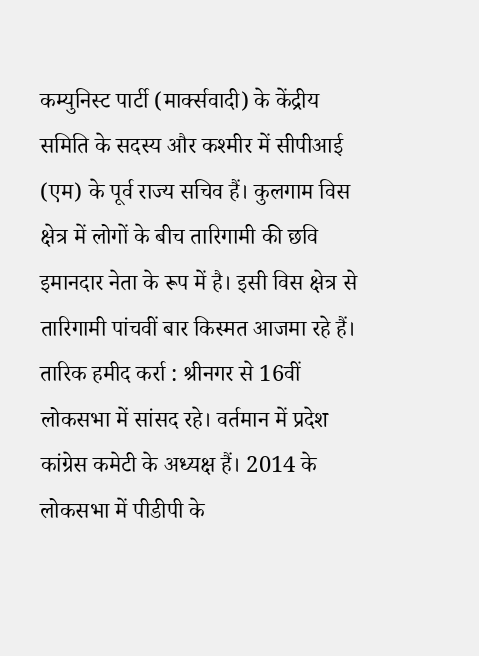कम्युनिस्ट पार्टी (मार्क्सवादी) के केंद्रीय समिति के सदस्य और कश्मीर में सीपीआई (एम) के पूर्व राज्य सचिव हैं। कुलगाम विस क्षेत्र में लोगों के बीच तारिगामी की छवि इमानदार नेता के रूप में है। इसी विस क्षेत्र से तारिगामी पांचवीं बार किस्मत आजमा रहे हैं।
तारिक हमीद कर्रा : श्रीनगर से 16वीं लोकसभा में सांसद रहे। वर्तमान में प्रदेश कांग्रेस कमेटी के अध्यक्ष हैं। 2014 के लोकसभा में पीडीपी के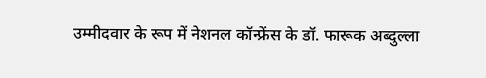उम्मीदवार के रूप में नेशनल कॉन्फ्रेंस के डॉ. फारूक अब्दुल्ला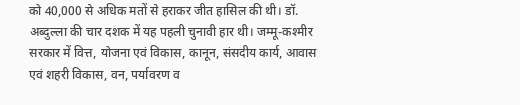को 40,000 से अधिक मतों से हराकर जीत हासिल की थी। डॉ. अब्दुल्ला की चार दशक में यह पहली चुनावी हार थी। जम्मू-कश्मीर सरकार में वित्त, योजना एवं विकास, कानून, संसदीय कार्य, आवास एवं शहरी विकास, वन, पर्यावरण व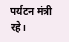पर्यटन मंत्री रहे।